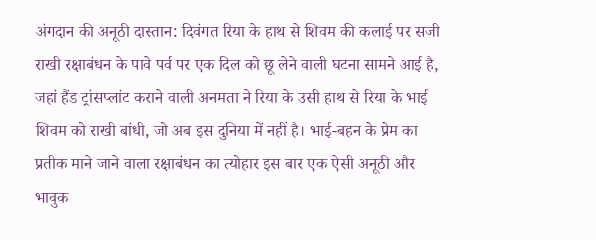अंगदान की अनूठी दास्तान: दिवंगत रिया के हाथ से शिवम की कलाई पर सजी राखी रक्षाबंधन के पावे पर्व पर एक दिल को छू लेने वाली घटना सामने आई है, जहां हैंड ट्रांसप्लांट कराने वाली अनमता ने रिया के उसी हाथ से रिया के भाई शिवम को राखी बांधी, जो अब इस दुनिया में नहीं है। भाई-बहन के प्रेम का प्रतीक माने जाने वाला रक्षाबंधन का त्योहार इस बार एक ऐसी अनूठी और भावुक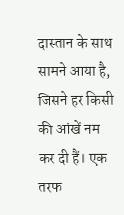दास्तान के साथ सामने आया है, जिसने हर किसी की आंखें नम कर दी हैं। एक तरफ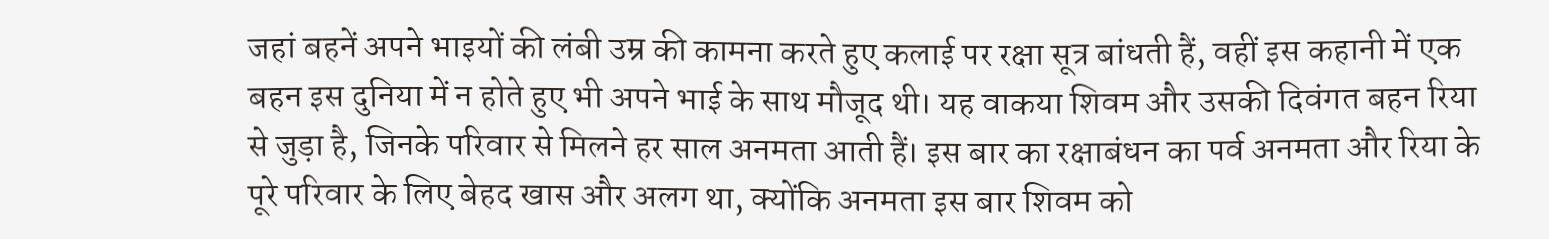जहां बहनें अपने भाइयों की लंबी उम्र की कामना करते हुए कलाई पर रक्षा सूत्र बांधती हैं, वहीं इस कहानी में एक बहन इस दुनिया में न होते हुए भी अपने भाई के साथ मौजूद थी। यह वाकया शिवम और उसकी दिवंगत बहन रिया से जुड़ा है, जिनके परिवार से मिलने हर साल अनमता आती हैं। इस बार का रक्षाबंधन का पर्व अनमता और रिया के पूरे परिवार के लिए बेहद खास और अलग था, क्योंकि अनमता इस बार शिवम को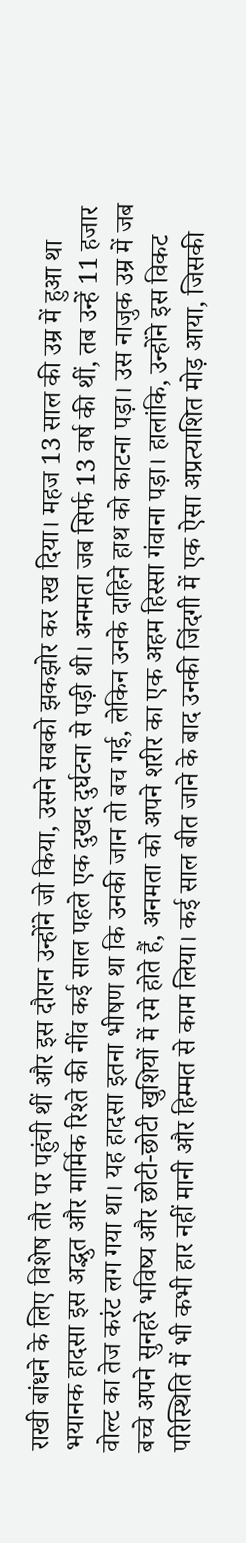राखी बांधने के लिए विशेष तौर पर पहुंची थीं और इस दौरान उन्होंने जो किया, उसने सबको झकझोर कर रख दिया। महज 13 साल की उम्र में हुआ था भयानक हादसा इस अद्भुत और मार्मिक रिश्ते की नींव कई साल पहले एक दुखद दुर्घटना से पड़ी थी। अनमता जब सिर्फ 13 वर्ष की थीं, तब उन्हें 11 हजार वोल्ट का तेज करंट लग गया था। यह हादसा इतना भीषण था कि उनकी जान तो बच गई, लेकिन उनके दाहिने हाथ को काटना पड़ा। उस नाजुक उम्र में जब बच्चे अपने सुनहरे भविष्य और छोटी-छोटी खुशियों में रमे होते हैं, अनमता को अपने शरीर का एक अहम हिस्सा गंवाना पड़ा। हालांकि, उन्होंने इस विकट परिस्थिति में भी कभी हार नहीं मानी और हिम्मत से काम लिया। कई साल बीत जाने के बाद उनकी जिंदगी में एक ऐसा अप्रत्याशित मोड़ आया, जिसकी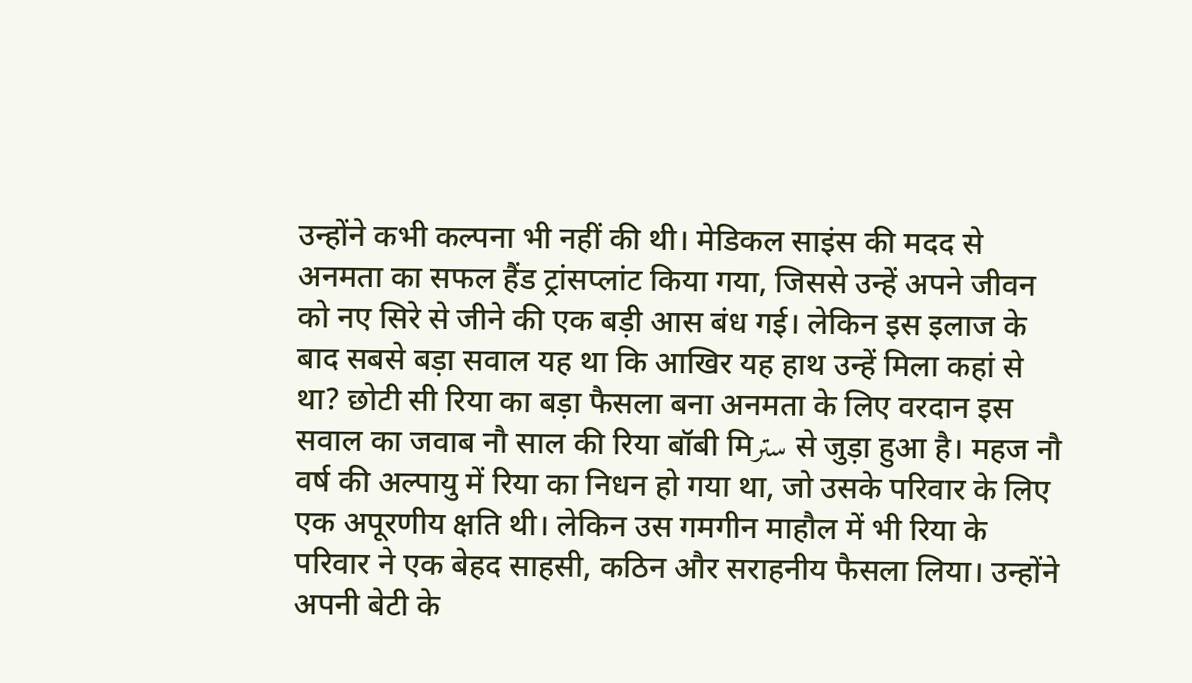उन्होंने कभी कल्पना भी नहीं की थी। मेडिकल साइंस की मदद से अनमता का सफल हैंड ट्रांसप्लांट किया गया, जिससे उन्हें अपने जीवन को नए सिरे से जीने की एक बड़ी आस बंध गई। लेकिन इस इलाज के बाद सबसे बड़ा सवाल यह था कि आखिर यह हाथ उन्हें मिला कहां से था? छोटी सी रिया का बड़ा फैसला बना अनमता के लिए वरदान इस सवाल का जवाब नौ साल की रिया बॉबी मिستر से जुड़ा हुआ है। महज नौ वर्ष की अल्पायु में रिया का निधन हो गया था, जो उसके परिवार के लिए एक अपूरणीय क्षति थी। लेकिन उस गमगीन माहौल में भी रिया के परिवार ने एक बेहद साहसी, कठिन और सराहनीय फैसला लिया। उन्होंने अपनी बेटी के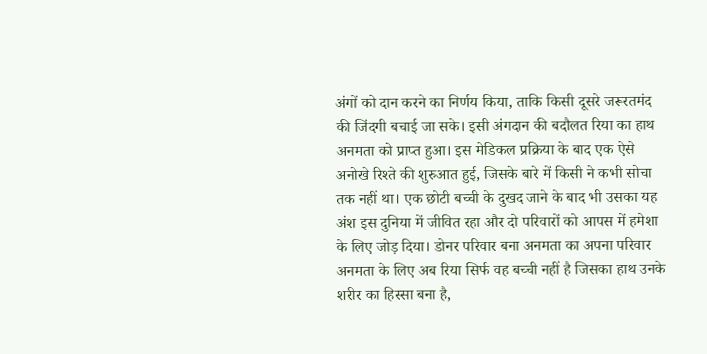अंगों को दान करने का निर्णय किया, ताकि किसी दूसरे जरूरतमंद की जिंदगी बचाई जा सके। इसी अंगदान की बदौलत रिया का हाथ अनमता को प्राप्त हुआ। इस मेडिकल प्रक्रिया के बाद एक ऐसे अनोखे रिश्ते की शुरुआत हुई, जिसके बारे में किसी ने कभी सोचा तक नहीं था। एक छोटी बच्ची के दुखद जाने के बाद भी उसका यह अंश इस दुनिया में जीवित रहा और दो परिवारों को आपस में हमेशा के लिए जोड़ दिया। डोनर परिवार बना अनमता का अपना परिवार अनमता के लिए अब रिया सिर्फ वह बच्ची नहीं है जिसका हाथ उनके शरीर का हिस्सा बना है,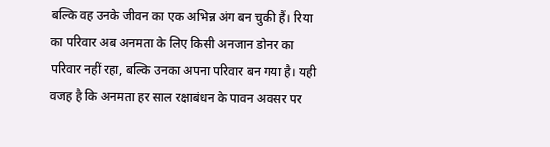बल्कि वह उनके जीवन का एक अभिन्न अंग बन चुकी हैं। रिया का परिवार अब अनमता के लिए किसी अनजान डोनर का परिवार नहीं रहा, बल्कि उनका अपना परिवार बन गया है। यही वजह है कि अनमता हर साल रक्षाबंधन के पावन अवसर पर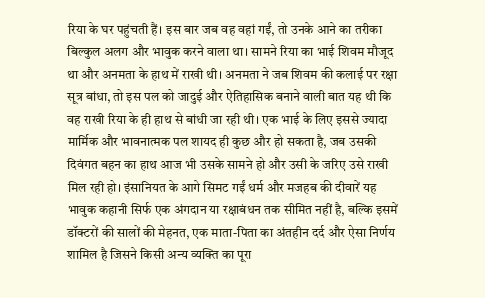रिया के घर पहुंचती हैं। इस बार जब वह वहां गईं, तो उनके आने का तरीका बिल्कुल अलग और भावुक करने वाला था। सामने रिया का भाई शिवम मौजूद था और अनमता के हाथ में राखी थी। अनमता ने जब शिवम की कलाई पर रक्षा सूत्र बांधा, तो इस पल को जादुई और ऐतिहासिक बनाने वाली बात यह थी कि वह राखी रिया के ही हाथ से बांधी जा रही थी। एक भाई के लिए इससे ज्यादा मार्मिक और भावनात्मक पल शायद ही कुछ और हो सकता है, जब उसकी दिवंगत बहन का हाथ आज भी उसके सामने हो और उसी के जरिए उसे राखी मिल रही हो। इंसानियत के आगे सिमट गईं धर्म और मजहब की दीवारें यह भावुक कहानी सिर्फ एक अंगदान या रक्षाबंधन तक सीमित नहीं है, बल्कि इसमें डॉक्टरों की सालों की मेहनत, एक माता-पिता का अंतहीन दर्द और ऐसा निर्णय शामिल है जिसने किसी अन्य व्यक्ति का पूरा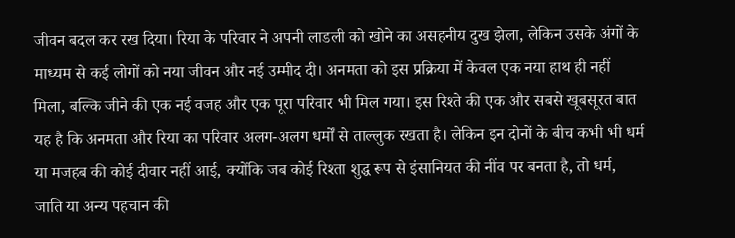जीवन बदल कर रख दिया। रिया के परिवार ने अपनी लाडली को खोने का असहनीय दुख झेला, लेकिन उसके अंगों के माध्यम से कई लोगों को नया जीवन और नई उम्मीद दी। अनमता को इस प्रक्रिया में केवल एक नया हाथ ही नहीं मिला, बल्कि जीने की एक नई वजह और एक पूरा परिवार भी मिल गया। इस रिश्ते की एक और सबसे खूबसूरत बात यह है कि अनमता और रिया का परिवार अलग-अलग धर्मों से ताल्लुक रखता है। लेकिन इन दोनों के बीच कभी भी धर्म या मजहब की कोई दीवार नहीं आई, क्योंकि जब कोई रिश्ता शुद्ध रूप से इंसानियत की नींव पर बनता है, तो धर्म, जाति या अन्य पहचान की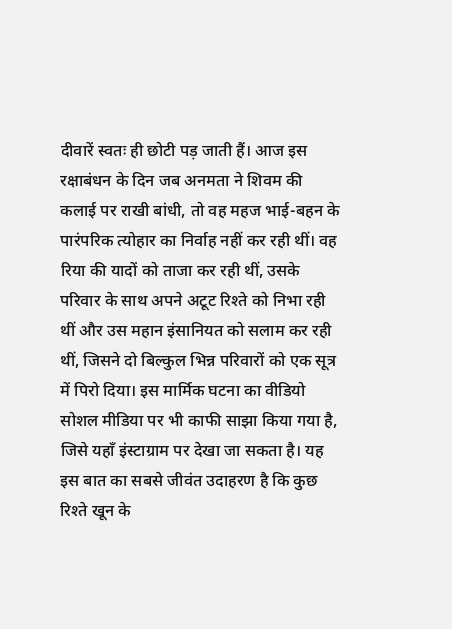दीवारें स्वतः ही छोटी पड़ जाती हैं। आज इस रक्षाबंधन के दिन जब अनमता ने शिवम की कलाई पर राखी बांधी, तो वह महज भाई-बहन के पारंपरिक त्योहार का निर्वाह नहीं कर रही थीं। वह रिया की यादों को ताजा कर रही थीं, उसके परिवार के साथ अपने अटूट रिश्ते को निभा रही थीं और उस महान इंसानियत को सलाम कर रही थीं, जिसने दो बिल्कुल भिन्न परिवारों को एक सूत्र में पिरो दिया। इस मार्मिक घटना का वीडियो सोशल मीडिया पर भी काफी साझा किया गया है, जिसे यहाँ इंस्टाग्राम पर देखा जा सकता है। यह इस बात का सबसे जीवंत उदाहरण है कि कुछ रिश्ते खून के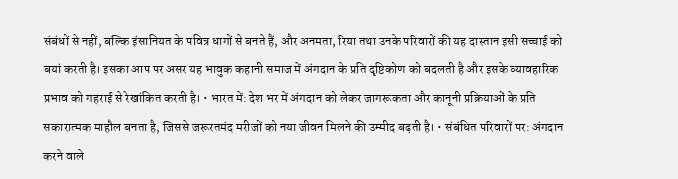संबंधों से नहीं, बल्कि इंसानियत के पवित्र धागों से बनते हैं, और अनमता, रिया तथा उनके परिवारों की यह दास्तान इसी सच्चाई को बयां करती है। इसका आप पर असर यह भावुक कहानी समाज में अंगदान के प्रति दृष्टिकोण को बदलती है और इसके व्यावहारिक प्रभाव को गहराई से रेखांकित करती है। • भारत में: देश भर में अंगदान को लेकर जागरूकता और कानूनी प्रक्रियाओं के प्रति सकारात्मक माहौल बनता है, जिससे जरूरतमंद मरीजों को नया जीवन मिलने की उम्मीद बढ़ती है। • संबंधित परिवारों पर: अंगदान करने वाले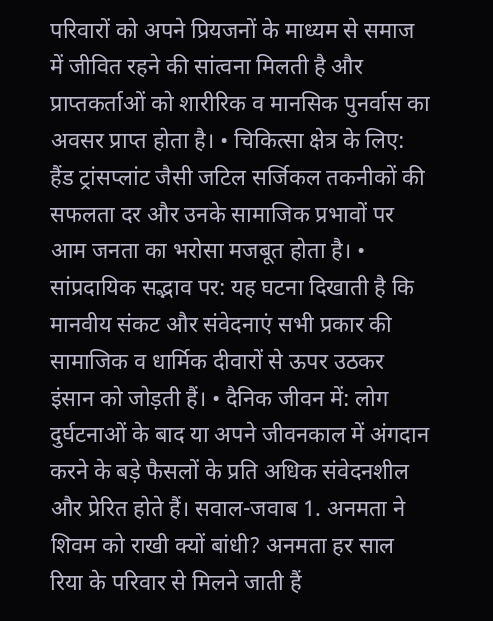परिवारों को अपने प्रियजनों के माध्यम से समाज में जीवित रहने की सांत्वना मिलती है और प्राप्तकर्ताओं को शारीरिक व मानसिक पुनर्वास का अवसर प्राप्त होता है। • चिकित्सा क्षेत्र के लिए: हैंड ट्रांसप्लांट जैसी जटिल सर्जिकल तकनीकों की सफलता दर और उनके सामाजिक प्रभावों पर आम जनता का भरोसा मजबूत होता है। • सांप्रदायिक सद्भाव पर: यह घटना दिखाती है कि मानवीय संकट और संवेदनाएं सभी प्रकार की सामाजिक व धार्मिक दीवारों से ऊपर उठकर इंसान को जोड़ती हैं। • दैनिक जीवन में: लोग दुर्घटनाओं के बाद या अपने जीवनकाल में अंगदान करने के बड़े फैसलों के प्रति अधिक संवेदनशील और प्रेरित होते हैं। सवाल-जवाब 1. अनमता ने शिवम को राखी क्यों बांधी? अनमता हर साल रिया के परिवार से मिलने जाती हैं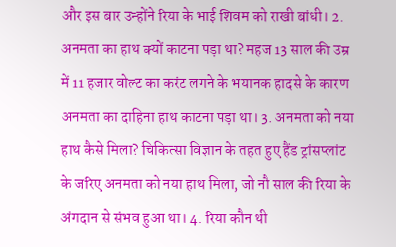और इस बार उन्होंने रिया के भाई शिवम को राखी बांधी। 2. अनमता का हाथ क्यों काटना पड़ा था? महज 13 साल की उम्र में 11 हजार वोल्ट का करंट लगने के भयानक हादसे के कारण अनमता का दाहिना हाथ काटना पड़ा था। 3. अनमता को नया हाथ कैसे मिला? चिकित्सा विज्ञान के तहत हुए हैंड ट्रांसप्लांट के जरिए अनमता को नया हाथ मिला, जो नौ साल की रिया के अंगदान से संभव हुआ था। 4. रिया कौन थी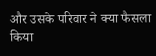और उसके परिवार ने क्या फैसला किया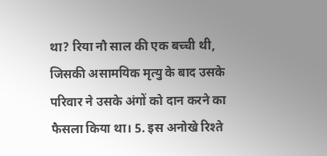था? रिया नौ साल की एक बच्ची थी, जिसकी असामयिक मृत्यु के बाद उसके परिवार ने उसके अंगों को दान करने का फैसला किया था। 5. इस अनोखे रिश्ते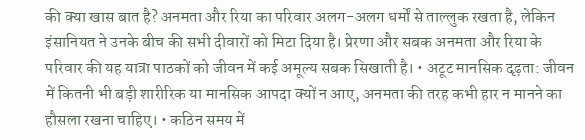की क्या खास बात है? अनमता और रिया का परिवार अलग-अलग धर्मों से ताल्लुक रखता है, लेकिन इंसानियत ने उनके बीच की सभी दीवारों को मिटा दिया है। प्रेरणा और सबक अनमता और रिया के परिवार की यह यात्रा पाठकों को जीवन में कई अमूल्य सबक सिखाती है। • अटूट मानसिक दृढ़ता: जीवन में कितनी भी बड़ी शारीरिक या मानसिक आपदा क्यों न आए, अनमता की तरह कभी हार न मानने का हौसला रखना चाहिए। • कठिन समय में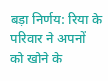बड़ा निर्णय: रिया के परिवार ने अपनों को खोने के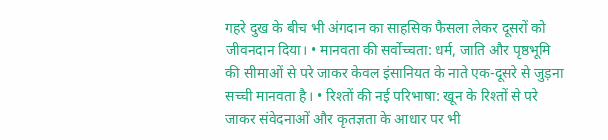गहरे दुख के बीच भी अंगदान का साहसिक फैसला लेकर दूसरों को जीवनदान दिया। • मानवता की सर्वोच्चता: धर्म, जाति और पृष्ठभूमि की सीमाओं से परे जाकर केवल इंसानियत के नाते एक-दूसरे से जुड़ना सच्ची मानवता है। • रिश्तों की नई परिभाषा: खून के रिश्तों से परे जाकर संवेदनाओं और कृतज्ञता के आधार पर भी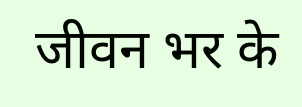जीवन भर के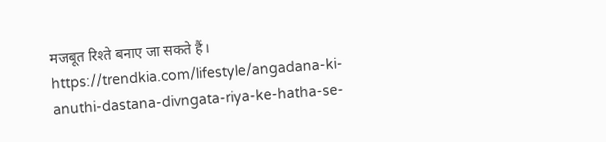मजबूत रिश्ते बनाए जा सकते हैं। https://trendkia.com/lifestyle/angadana-ki-anuthi-dastana-divngata-riya-ke-hatha-se-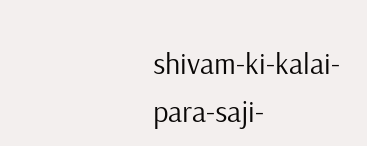shivam-ki-kalai-para-saji-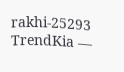rakhi-25293 TrendKia —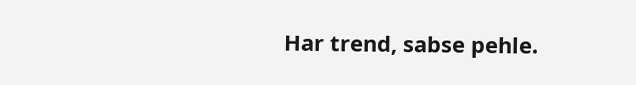Har trend, sabse pehle.